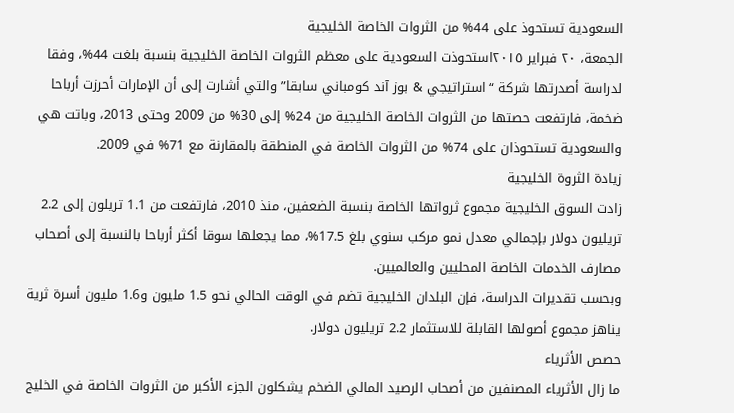السعودية تستحوذ على 44% من الثروات الخاصة الخليجية
الجمعة، ٢٠ فبراير ٢٠١٥استحوذت السعودية على معظم الثروات الخاصة الخليجية بنسبة بلغت 44%، وفقا لدراسة أصدرتها شركة “استراتيجي & بوز آند كومباني سابقا” والتي أشارت إلى أن الإمارات أحرزت أرباحا ضخمة، فارتفعت حصتها من الثروات الخاصة الخليجية من 24% إلى 30% من 2009 وحتى 2013، وباتت هي والسعودية تستحوذان على 74% من الثروات الخاصة في المنطقة بالمقارنة مع 71% في 2009.
زيادة الثروة الخليجية
زادت السوق الخليجية مجموع ثرواتها الخاصة بنسبة الضعفين، منذ 2010، فارتفعت من 1.1 تريلون إلى 2.2 تريليون دولار بإجمالي معدل نمو مركب سنوي بلغ 17.5%، مما يجعلها سوقا أكثر أرباحا بالنسبة إلى أصحاب مصارف الخدمات الخاصة المحليين والعالميين.
وبحسب تقديرات الدراسة، فإن البلدان الخليجية تضم في الوقت الحالي نحو 1.5 مليون و1.6 مليون أسرة ثرية يناهز مجموع أصولها القابلة للاستثمار 2.2 تريليون دولار.
حصص الأثرياء
ما زال الأثرياء المصنفين من أصحاب الرصيد المالي الضخم يشكلون الجزء الأكبر من الثروات الخاصة في الخليج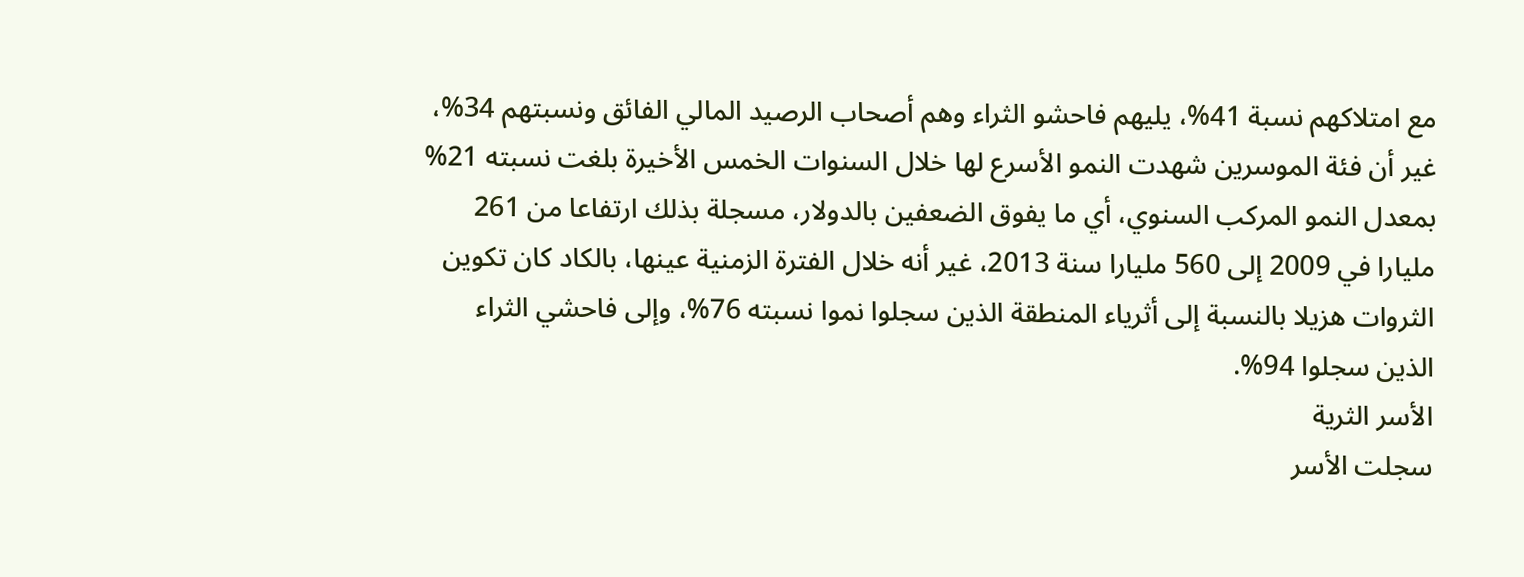مع امتلاكهم نسبة 41%، يليهم فاحشو الثراء وهم أصحاب الرصيد المالي الفائق ونسبتهم 34%، غير أن فئة الموسرين شهدت النمو الأسرع لها خلال السنوات الخمس الأخيرة بلغت نسبته 21% بمعدل النمو المركب السنوي، أي ما يفوق الضعفين بالدولار، مسجلة بذلك ارتفاعا من 261 مليارا في 2009 إلى 560 مليارا سنة 2013، غير أنه خلال الفترة الزمنية عينها، بالكاد كان تكوين الثروات هزيلا بالنسبة إلى أثرياء المنطقة الذين سجلوا نموا نسبته 76%، وإلى فاحشي الثراء الذين سجلوا 94%.
الأسر الثرية
سجلت الأسر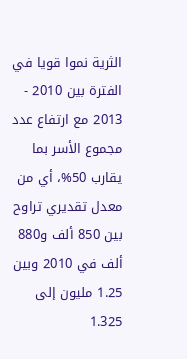الثرية نموا قويا في الفترة بين 2010 - 2013 مع ارتفاع عدد مجموع الأسر بما يقارب 50%، أي من معدل تقديري تراوح بين 850 ألف و880 ألف في 2010 وبين 1.25 مليون إلى 1.325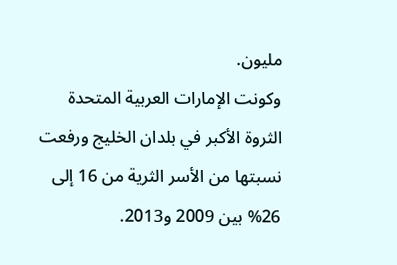مليون.
وكونت الإمارات العربية المتحدة الثروة الأكبر في بلدان الخليج ورفعت نسبتها من الأسر الثرية من 16 إلى 26% بين 2009 و2013.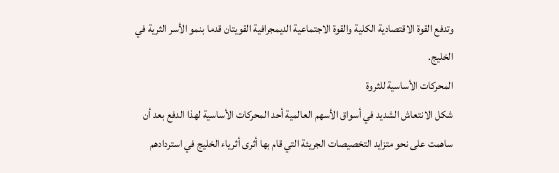وتدفع القوة الاقتصادية الكلية والقوة الاجتماعية الديمجرافية القويتان قدما بنمو الأسر الثرية في الخليج.
المحركات الأساسية للثروة
شكل الانتعاش الشديد في أسواق الأسهم العالمية أحد المحركات الأساسية لهذا الدفع بعد أن ساهمت على نحو متزايد التخصيصات الجريئة التي قام بها أثرى أثرياء الخليج في استردادهم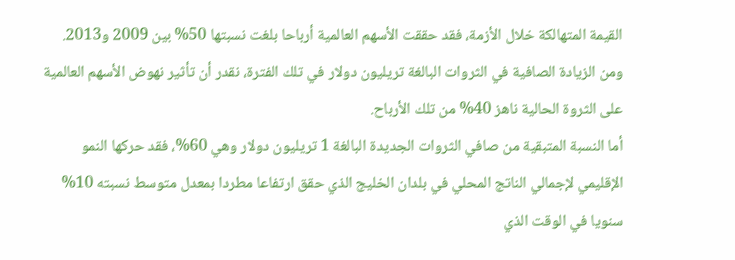القيمة المتهالكة خلال الأزمة، فقد حققت الأسهم العالمية أرباحا بلغت نسبتها 50% بين 2009 و2013.
ومن الزيادة الصافية في الثروات البالغة تريليون دولار في تلك الفترة، نقدر أن تأثير نهوض الأسهم العالمية على الثروة الحالية ناهز 40% من تلك الأرباح.
أما النسبة المتبقية من صافي الثروات الجديدة البالغة 1 تريليون دولار وهي 60%، فقد حركها النمو الإقليمي لإجمالي الناتج المحلي في بلدان الخليج الذي حقق ارتفاعا مطردا بمعدل متوسط نسبته 10% سنويا في الوقت الذي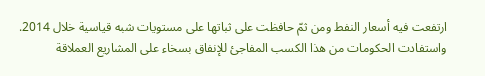ارتفعت فيه أسعار النفط ومن ثمّ حافظت على ثباتها على مستويات شبه قياسية خلال 2014.
واستفادت الحكومات من هذا الكسب المفاجئ للإنفاق بسخاء على المشاريع العملاقة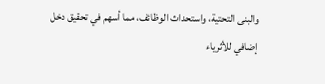والبنى التحتية، واستحداث الوظائف، مما أسهم في تحقيق دخل إضافي للأثرياء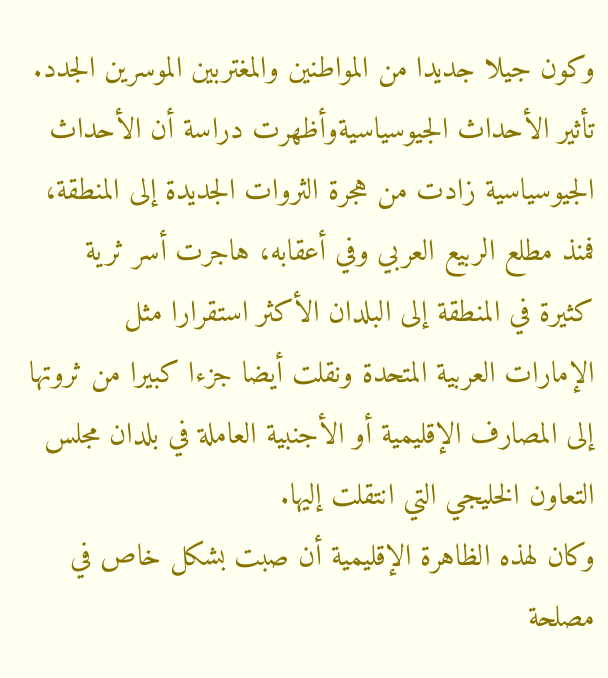وكون جيلا جديدا من المواطنين والمغتربين الموسرين الجدد.
تأثير الأحداث الجيوسياسيةوأظهرت دراسة أن الأحداث الجيوسياسية زادت من هجرة الثروات الجديدة إلى المنطقة، فمنذ مطلع الربيع العربي وفي أعقابه، هاجرت أسر ثرية كثيرة في المنطقة إلى البلدان الأكثر استقرارا مثل الإمارات العربية المتحدة ونقلت أيضا جزءا كبيرا من ثروتها إلى المصارف الإقليمية أو الأجنبية العاملة في بلدان مجلس التعاون الخليجي التي انتقلت إليها.
وكان لهذه الظاهرة الإقليمية أن صبت بشكل خاص في مصلحة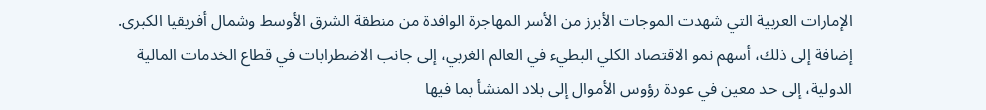الإمارات العربية التي شهدت الموجات الأبرز من الأسر المهاجرة الوافدة من منطقة الشرق الأوسط وشمال أفريقيا الكبرى.
إضافة إلى ذلك، أسهم نمو الاقتصاد الكلي البطيء في العالم الغربي، إلى جانب الاضطرابات في قطاع الخدمات المالية الدولية، إلى حد معين في عودة رؤوس الأموال إلى بلاد المنشأ بما فيها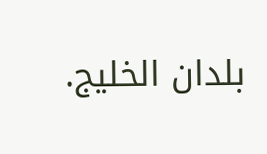بلدان الخليج.